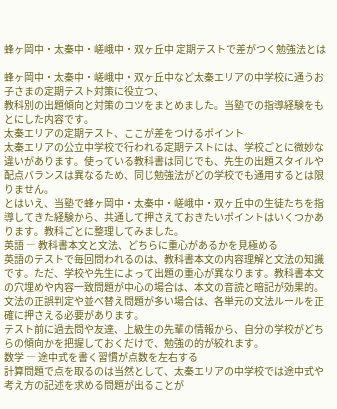蜂ヶ岡中・太秦中・嵯峨中・双ヶ丘中 定期テストで差がつく勉強法とは

蜂ヶ岡中・太秦中・嵯峨中・双ヶ丘中など太秦エリアの中学校に通うお子さまの定期テスト対策に役立つ、
教科別の出題傾向と対策のコツをまとめました。当塾での指導経験をもとにした内容です。
太秦エリアの定期テスト、ここが差をつけるポイント
太秦エリアの公立中学校で行われる定期テストには、学校ごとに微妙な違いがあります。使っている教科書は同じでも、先生の出題スタイルや配点バランスは異なるため、同じ勉強法がどの学校でも通用するとは限りません。
とはいえ、当塾で蜂ヶ岡中・太秦中・嵯峨中・双ヶ丘中の生徒たちを指導してきた経験から、共通して押さえておきたいポイントはいくつかあります。教科ごとに整理してみました。
英語 ― 教科書本文と文法、どちらに重心があるかを見極める
英語のテストで毎回問われるのは、教科書本文の内容理解と文法の知識です。ただ、学校や先生によって出題の重心が異なります。教科書本文の穴埋めや内容一致問題が中心の場合は、本文の音読と暗記が効果的。文法の正誤判定や並べ替え問題が多い場合は、各単元の文法ルールを正確に押さえる必要があります。
テスト前に過去問や友達、上級生の先輩の情報から、自分の学校がどちらの傾向かを把握しておくだけで、勉強の的が絞れます。
数学 ― 途中式を書く習慣が点数を左右する
計算問題で点を取るのは当然として、太秦エリアの中学校では途中式や考え方の記述を求める問題が出ることが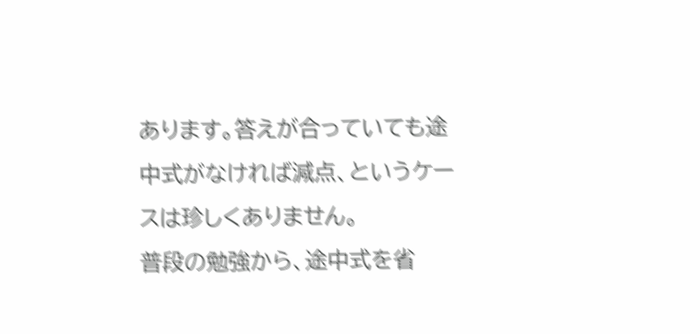あります。答えが合っていても途中式がなければ減点、というケースは珍しくありません。
普段の勉強から、途中式を省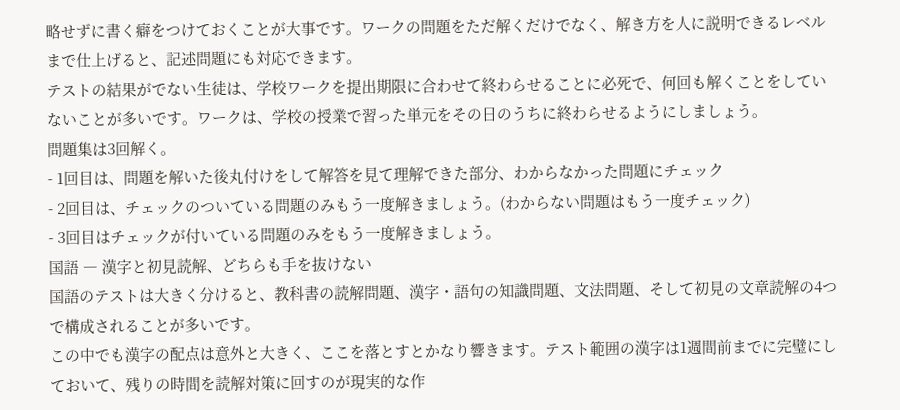略せずに書く癖をつけておくことが大事です。ワークの問題をただ解くだけでなく、解き方を人に説明できるレベルまで仕上げると、記述問題にも対応できます。
テストの結果がでない生徒は、学校ワークを提出期限に合わせて終わらせることに必死で、何回も解くことをしていないことが多いです。ワークは、学校の授業で習った単元をその日のうちに終わらせるようにしましょう。
問題集は3回解く。
- 1回目は、問題を解いた後丸付けをして解答を見て理解できた部分、わからなかった問題にチェック
- 2回目は、チェックのついている問題のみもう一度解きましょう。(わからない問題はもう一度チェック)
- 3回目はチェックが付いている問題のみをもう一度解きましょう。
国語 ― 漢字と初見読解、どちらも手を抜けない
国語のテストは大きく分けると、教科書の読解問題、漢字・語句の知識問題、文法問題、そして初見の文章読解の4つで構成されることが多いです。
この中でも漢字の配点は意外と大きく、ここを落とすとかなり響きます。テスト範囲の漢字は1週間前までに完璧にしておいて、残りの時間を読解対策に回すのが現実的な作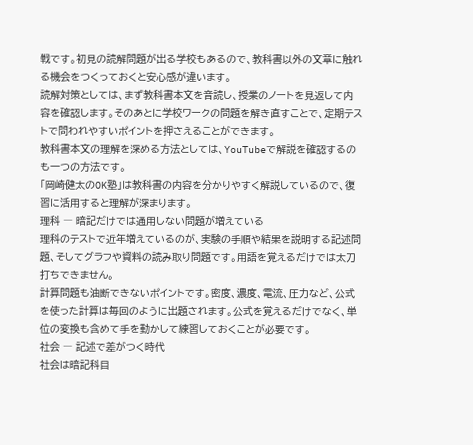戦です。初見の読解問題が出る学校もあるので、教科書以外の文章に触れる機会をつくっておくと安心感が違います。
読解対策としては、まず教科書本文を音読し、授業のノートを見返して内容を確認します。そのあとに学校ワークの問題を解き直すことで、定期テストで問われやすいポイントを押さえることができます。
教科書本文の理解を深める方法としては、YouTubeで解説を確認するのも一つの方法です。
「岡崎健太のOK塾」は教科書の内容を分かりやすく解説しているので、復習に活用すると理解が深まります。
理科 ― 暗記だけでは通用しない問題が増えている
理科のテストで近年増えているのが、実験の手順や結果を説明する記述問題、そしてグラフや資料の読み取り問題です。用語を覚えるだけでは太刀打ちできません。
計算問題も油断できないポイントです。密度、濃度、電流、圧力など、公式を使った計算は毎回のように出題されます。公式を覚えるだけでなく、単位の変換も含めて手を動かして練習しておくことが必要です。
社会 ― 記述で差がつく時代
社会は暗記科目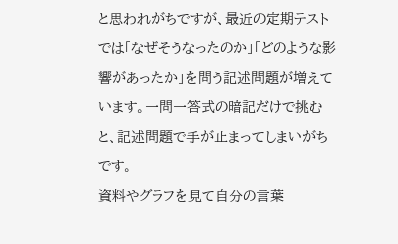と思われがちですが、最近の定期テストでは「なぜそうなったのか」「どのような影響があったか」を問う記述問題が増えています。一問一答式の暗記だけで挑むと、記述問題で手が止まってしまいがちです。
資料やグラフを見て自分の言葉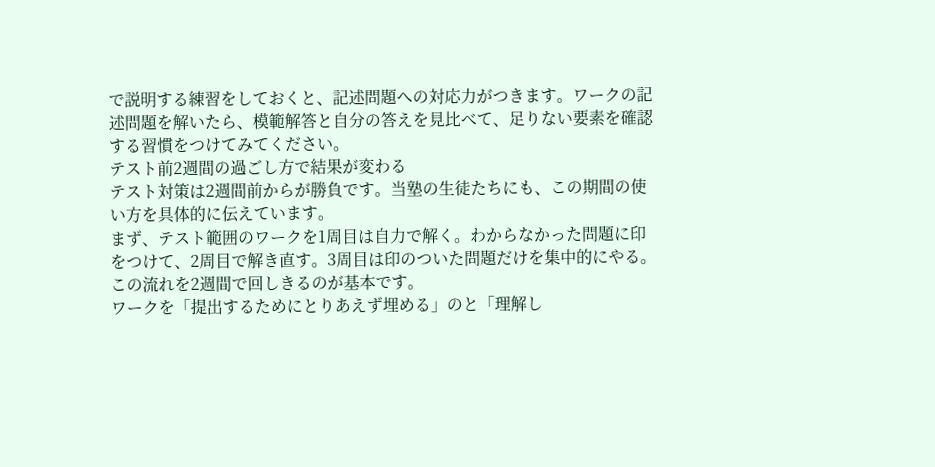で説明する練習をしておくと、記述問題への対応力がつきます。ワークの記述問題を解いたら、模範解答と自分の答えを見比べて、足りない要素を確認する習慣をつけてみてください。
テスト前2週間の過ごし方で結果が変わる
テスト対策は2週間前からが勝負です。当塾の生徒たちにも、この期間の使い方を具体的に伝えています。
まず、テスト範囲のワークを1周目は自力で解く。わからなかった問題に印をつけて、2周目で解き直す。3周目は印のついた問題だけを集中的にやる。この流れを2週間で回しきるのが基本です。
ワークを「提出するためにとりあえず埋める」のと「理解し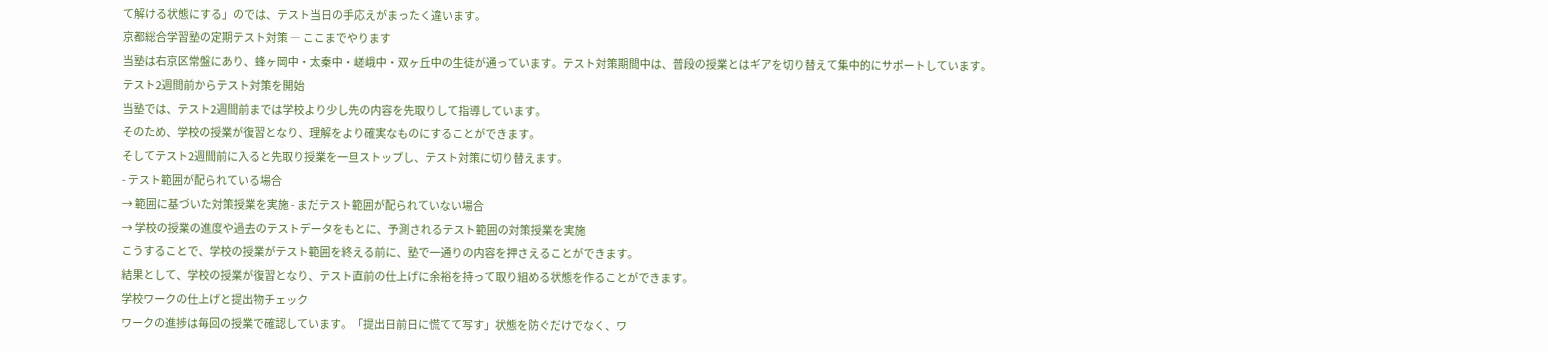て解ける状態にする」のでは、テスト当日の手応えがまったく違います。
京都総合学習塾の定期テスト対策 ― ここまでやります
当塾は右京区常盤にあり、蜂ヶ岡中・太秦中・嵯峨中・双ヶ丘中の生徒が通っています。テスト対策期間中は、普段の授業とはギアを切り替えて集中的にサポートしています。
テスト2週間前からテスト対策を開始
当塾では、テスト2週間前までは学校より少し先の内容を先取りして指導しています。
そのため、学校の授業が復習となり、理解をより確実なものにすることができます。
そしてテスト2週間前に入ると先取り授業を一旦ストップし、テスト対策に切り替えます。
- テスト範囲が配られている場合
→ 範囲に基づいた対策授業を実施 - まだテスト範囲が配られていない場合
→ 学校の授業の進度や過去のテストデータをもとに、予測されるテスト範囲の対策授業を実施
こうすることで、学校の授業がテスト範囲を終える前に、塾で一通りの内容を押さえることができます。
結果として、学校の授業が復習となり、テスト直前の仕上げに余裕を持って取り組める状態を作ることができます。
学校ワークの仕上げと提出物チェック
ワークの進捗は毎回の授業で確認しています。「提出日前日に慌てて写す」状態を防ぐだけでなく、ワ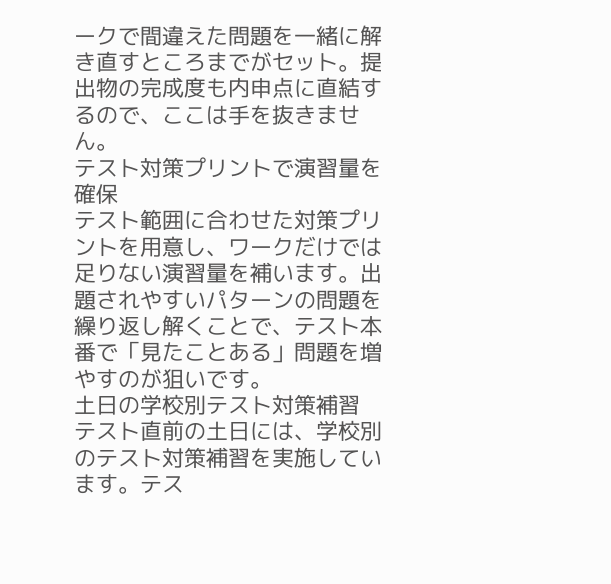ークで間違えた問題を一緒に解き直すところまでがセット。提出物の完成度も内申点に直結するので、ここは手を抜きません。
テスト対策プリントで演習量を確保
テスト範囲に合わせた対策プリントを用意し、ワークだけでは足りない演習量を補います。出題されやすいパターンの問題を繰り返し解くことで、テスト本番で「見たことある」問題を増やすのが狙いです。
土日の学校別テスト対策補習
テスト直前の土日には、学校別のテスト対策補習を実施しています。テス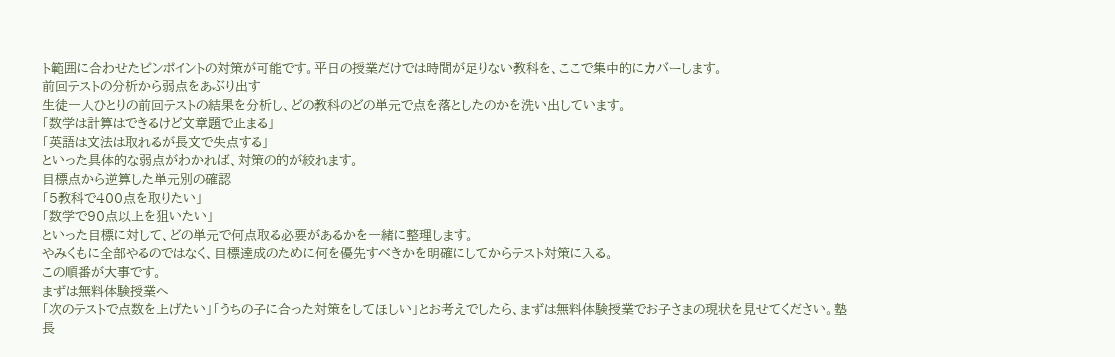ト範囲に合わせたピンポイントの対策が可能です。平日の授業だけでは時間が足りない教科を、ここで集中的にカバーします。
前回テストの分析から弱点をあぶり出す
生徒一人ひとりの前回テストの結果を分析し、どの教科のどの単元で点を落としたのかを洗い出しています。
「数学は計算はできるけど文章題で止まる」
「英語は文法は取れるが長文で失点する」
といった具体的な弱点がわかれば、対策の的が絞れます。
目標点から逆算した単元別の確認
「5教科で400点を取りたい」
「数学で90点以上を狙いたい」
といった目標に対して、どの単元で何点取る必要があるかを一緒に整理します。
やみくもに全部やるのではなく、目標達成のために何を優先すべきかを明確にしてからテスト対策に入る。
この順番が大事です。
まずは無料体験授業へ
「次のテストで点数を上げたい」「うちの子に合った対策をしてほしい」とお考えでしたら、まずは無料体験授業でお子さまの現状を見せてください。塾長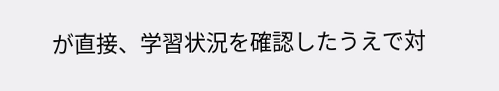が直接、学習状況を確認したうえで対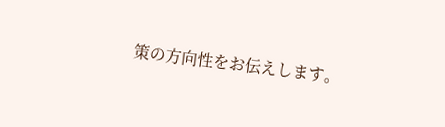策の方向性をお伝えします。